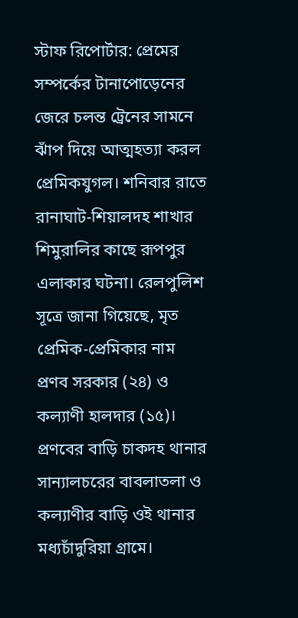স্টাফ রিপোর্টার: প্রেমের সম্পর্কের টানাপোড়েনের জেরে চলন্ত ট্রেনের সামনে ঝাঁপ দিয়ে আত্মহত্যা করল প্রেমিকযুগল। শনিবার রাতে রানাঘাট-শিয়ালদহ শাখার শিমুরালির কাছে রূপপুর এলাকার ঘটনা। রেলপুলিশ সূত্রে জানা গিয়েছে, মৃত প্রেমিক-প্রেমিকার নাম প্রণব সরকার (২৪) ও কল্যাণী হালদার (১৫)।
প্রণবের বাড়ি চাকদহ থানার সান্যালচরের বাবলাতলা ও কল্যাণীর বাড়ি ওই থানার মধ্যচাঁদুরিয়া গ্রামে।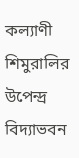কল্যাণী শিমুরালির উপেন্দ্র বিদ্যাভবন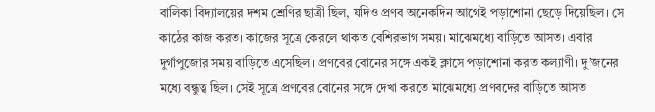বালিকা বিদ্যালয়ের দশম শ্রেণির ছাত্রী ছিল, যদিও প্রণব অনেকদিন আগেই পড়াশোনা ছেড়ে দিয়েছিল। সে কাঠের কাজ করত। কাজের সূত্রে কেরলে থাকত বেশিরভাগ সময়। মাঝেমধ্যে বাড়িতে আসত। এবার দুর্গাপুজোর সময় বাড়িতে এসেছিল। প্রণবের বোনের সঙ্গে একই ক্লাসে পড়াশোনা করত কল্যাণী। দু’জনের মধ্যে বন্ধুত্ব ছিল। সেই সূত্রে প্রণবের বোনের সঙ্গে দেখা করতে মাঝেমধ্যে প্রণবদের বাড়িতে আসত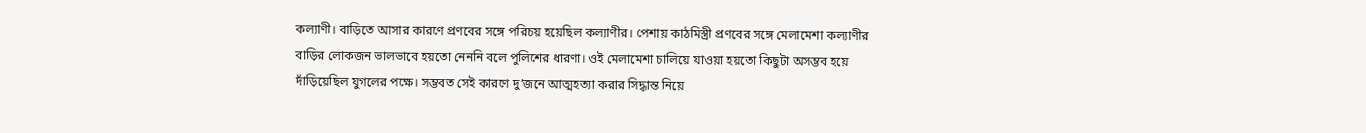কল্যাণী। বাড়িতে আসার কারণে প্রণবের সঙ্গে পরিচয় হয়েছিল কল্যাণীর। পেশায় কাঠমিস্ত্রী প্রণবের সঙ্গে মেলামেশা কল্যাণীর বাড়ির লোকজন ভালভাবে হয়তো নেননি বলে পুলিশের ধারণা। ওই মেলামেশা চালিয়ে যাওয়া হয়তো কিছুটা অসম্ভব হয়ে দাঁড়িয়েছিল যুগলের পক্ষে। সম্ভবত সেই কারণে দু’জনে আত্মহত্যা করার সিদ্ধান্ত নিয়ে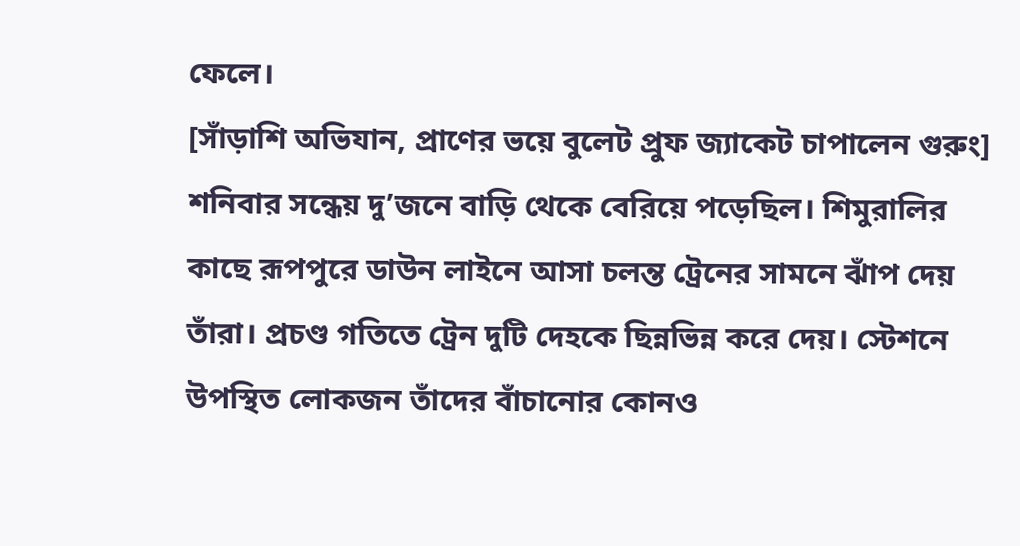ফেলে।
[সাঁড়াশি অভিযান, প্রাণের ভয়ে বুলেট প্রুফ জ্যাকেট চাপালেন গুরুং]
শনিবার সন্ধেয় দু’জনে বাড়ি থেকে বেরিয়ে পড়েছিল। শিমুরালির কাছে রূপপুরে ডাউন লাইনে আসা চলন্ত ট্রেনের সামনে ঝাঁপ দেয় তাঁরা। প্রচণ্ড গতিতে ট্রেন দুটি দেহকে ছিন্নভিন্ন করে দেয়। স্টেশনে উপস্থিত লোকজন তাঁদের বাঁচানোর কোনও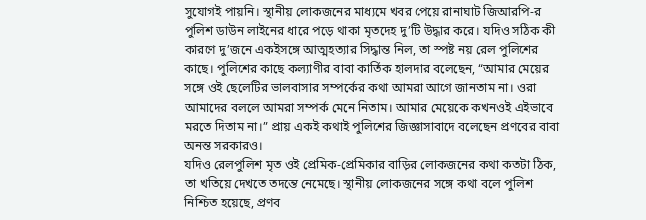সুযোগই পায়নি। স্থানীয় লোকজনের মাধ্যমে খবর পেয়ে রানাঘাট জিআরপি-র পুলিশ ডাউন লাইনের ধারে পড়ে থাকা মৃতদেহ দু’টি উদ্ধার করে। যদিও সঠিক কী কারণে দু’জনে একইসঙ্গে আত্মহত্যার সিদ্ধান্ত নিল, তা স্পষ্ট নয় রেল পুলিশের কাছে। পুলিশের কাছে কল্যাণীর বাবা কার্তিক হালদার বলেছেন, “আমার মেয়ের সঙ্গে ওই ছেলেটির ভালবাসার সম্পর্কের কথা আমরা আগে জানতাম না। ওরা আমাদের বললে আমরা সম্পর্ক মেনে নিতাম। আমার মেয়েকে কখনওই এইভাবে মরতে দিতাম না।” প্রায় একই কথাই পুলিশের জিজ্ঞাসাবাদে বলেছেন প্রণবের বাবা অনন্ত সরকারও।
যদিও রেলপুলিশ মৃত ওই প্রেমিক-প্রেমিকার বাড়ির লোকজনের কথা কতটা ঠিক, তা খতিয়ে দেখতে তদন্তে নেমেছে। স্থানীয় লোকজনের সঙ্গে কথা বলে পুলিশ নিশ্চিত হয়েছে, প্রণব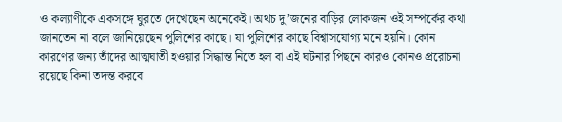ও কল্যাণীকে একসঙ্গে ঘুরতে দেখেছেন অনেকেই। অথচ দু’জনের বাড়ির লোকজন ওই সম্পর্কের কথা জানতেন না বলে জানিয়েছেন পুলিশের কাছে। যা পুলিশের কাছে বিশ্বাসযোগ্য মনে হয়নি। কোন কারণের জন্য তাঁদের আত্মঘাতী হওয়ার সিদ্ধান্ত নিতে হল বা এই ঘটনার পিছনে কারও কোনও প্ররোচনা রয়েছে কিনা তদন্ত করবে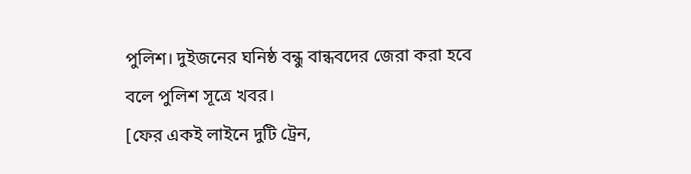পুলিশ। দুইজনের ঘনিষ্ঠ বন্ধু বান্ধবদের জেরা করা হবে বলে পুলিশ সূত্রে খবর।
[ফের একই লাইনে দুটি ট্রেন,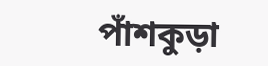পাঁশকুড়া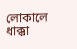লোকালে ধাক্কা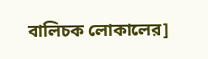বালিচক লোকালের]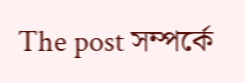The post সম্পর্কে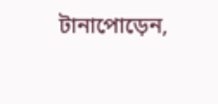টানাপোড়েন,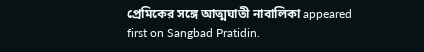প্রেমিকের সঙ্গে আত্মঘাতী নাবালিকা appeared first on Sangbad Pratidin.